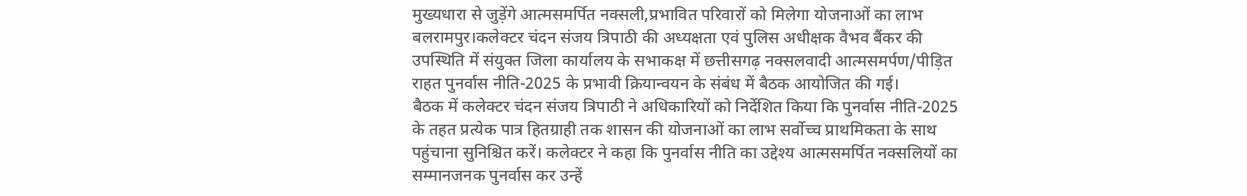मुख्यधारा से जुड़ेंगे आत्मसमर्पित नक्सली,प्रभावित परिवारों को मिलेगा योजनाओं का लाभ
बलरामपुर।कलेक्टर चंदन संजय त्रिपाठी की अध्यक्षता एवं पुलिस अधीक्षक वैभव बैंकर की उपस्थिति में संयुक्त जिला कार्यालय के सभाकक्ष में छत्तीसगढ़ नक्सलवादी आत्मसमर्पण/पीड़ित राहत पुनर्वास नीति-2025 के प्रभावी क्रियान्वयन के संबंध में बैठक आयोजित की गई।
बैठक में कलेक्टर चंदन संजय त्रिपाठी ने अधिकारियों को निर्देशित किया कि पुनर्वास नीति-2025 के तहत प्रत्येक पात्र हितग्राही तक शासन की योजनाओं का लाभ सर्वोच्च प्राथमिकता के साथ पहुंचाना सुनिश्चित करें। कलेक्टर ने कहा कि पुनर्वास नीति का उद्देश्य आत्मसमर्पित नक्सलियों का सम्मानजनक पुनर्वास कर उन्हें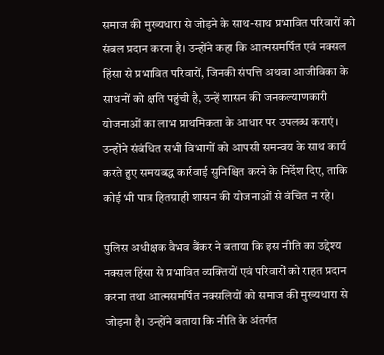समाज की मुख्यधारा से जोड़ने के साथ-साथ प्रभावित परिवारों को संबल प्रदान करना है। उन्होंने कहा कि आत्मसमर्पित एवं नक्सल हिंसा से प्रभावित परिवारों, जिनकी संपत्ति अथवा आजीविका के साधनों को क्षति पहुंची है, उन्हें शासन की जनकल्याणकारी योजनाओं का लाभ प्राथमिकता के आधार पर उपलब्ध कराएं। उन्होंने संबंधित सभी विभागों को आपसी समन्वय के साथ कार्य करते हुए समयबद्ध कार्रवाई सुनिश्चित करने के निर्देश दिए, ताकि कोई भी पात्र हितग्राही शासन की योजनाओं से वंचित न रहे।

पुलिस अधीक्षक वैभव बैंकर ने बताया कि इस नीति का उद्देश्य नक्सल हिंसा से प्रभावित व्यक्तियों एवं परिवारों को राहत प्रदान करना तथा आत्मसमर्पित नक्सलियों को समाज की मुख्यधारा से जोड़ना है। उन्होंने बताया कि नीति के अंतर्गत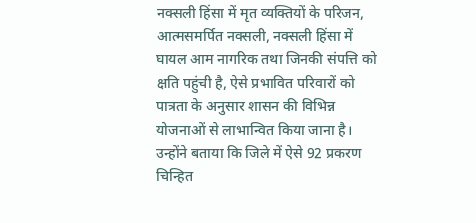नक्सली हिंसा में मृत व्यक्तियों के परिजन, आत्मसमर्पित नक्सली, नक्सली हिंसा में घायल आम नागरिक तथा जिनकी संपत्ति को क्षति पहुंची है, ऐसे प्रभावित परिवारों को पात्रता के अनुसार शासन की विभिन्न योजनाओं से लाभान्वित किया जाना है। उन्होंने बताया कि जिले में ऐसे 92 प्रकरण चिन्हित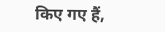किए गए हैं,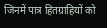जिनमें पात्र हितग्राहियों को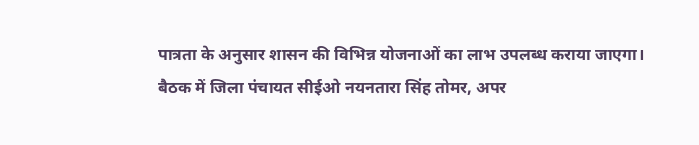पात्रता के अनुसार शासन की विभिन्न योजनाओं का लाभ उपलब्ध कराया जाएगा।
बैठक में जिला पंचायत सीईओ नयनतारा सिंह तोमर, अपर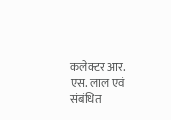कलेक्टर आर. एस. लाल एवं संबंधित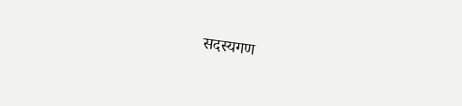सदस्यगण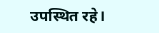उपस्थित रहे।